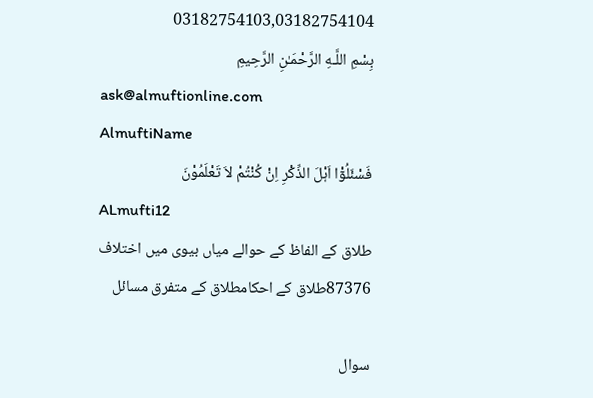03182754103,03182754104
بِسْمِ اللَّـهِ الرَّحْمَـٰنِ الرَّحِيمِ
ask@almuftionline.com
AlmuftiName
فَسْئَلُوْٓا اَہْلَ الذِّکْرِ اِنْ کُنْتُمْ لاَ تَعْلَمُوْنَ
ALmufti12
طلاق کے الفاظ کے حوالے میاں بیوی میں اختلاف
87376طلاق کے احکامطلاق کے متفرق مسائل

سوال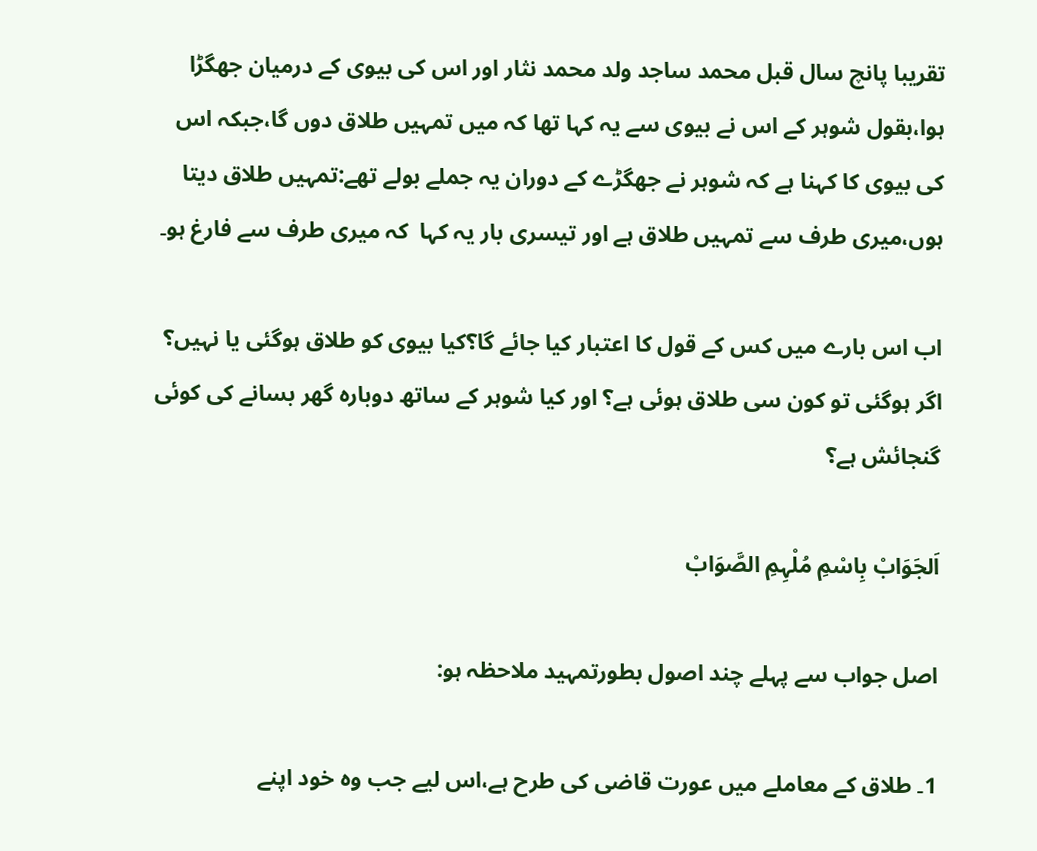تقریبا پانچ سال قبل محمد ساجد ولد محمد نثار اور اس کی بیوی کے درمیان جھگڑا ہوا،بقول شوہر کے اس نے بیوی سے یہ کہا تھا کہ میں تمہیں طلاق دوں گا،جبکہ اس کی بیوی کا کہنا ہے کہ شوہر نے جھگڑے کے دوران یہ جملے بولے تھے:تمہیں طلاق دیتا ہوں،میری طرف سے تمہیں طلاق ہے اور تیسری بار یہ کہا  کہ میری طرف سے فارغ ہو۔

اب اس بارے میں کس کے قول کا اعتبار کیا جائے گا؟کیا بیوی کو طلاق ہوگئی یا نہیں؟ اگر ہوگئی تو کون سی طلاق ہوئی ہے؟ اور کیا شوہر کے ساتھ دوبارہ گھر بسانے کی کوئی گنجائش ہے؟

اَلجَوَابْ بِاسْمِ مُلْہِمِ الصَّوَابْ

اصل جواب سے پہلے چند اصول بطورتمہید ملاحظہ ہو:

1۔ طلاق کے معاملے میں عورت قاضی کی طرح ہے،اس لیے جب وہ خود اپنے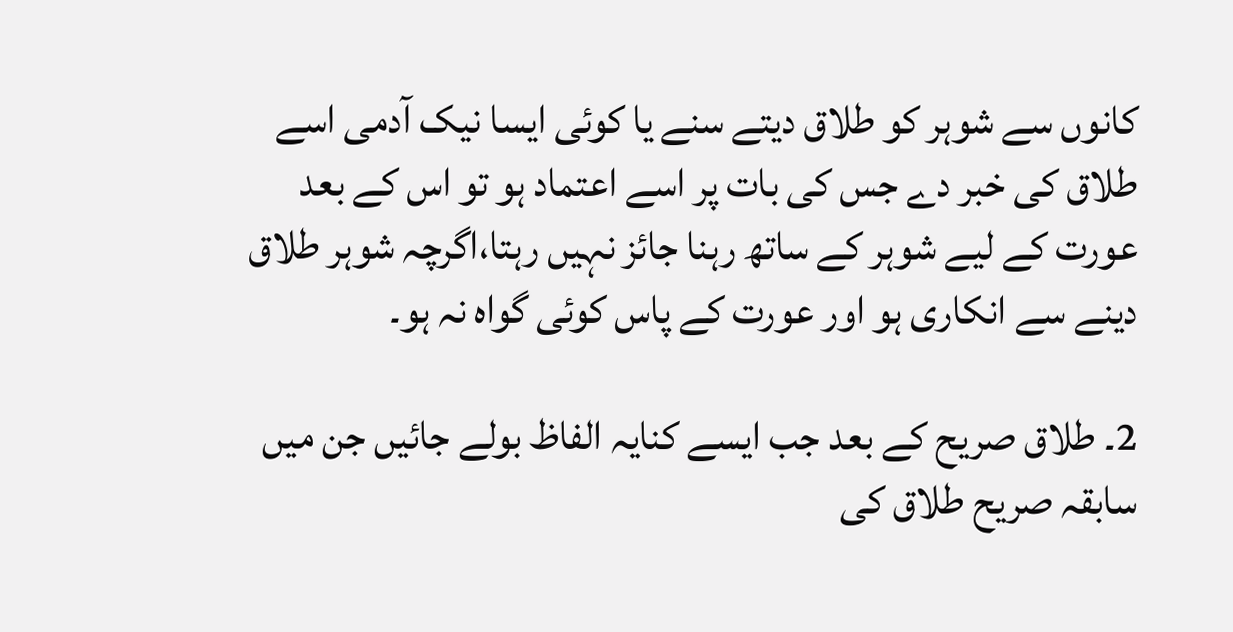کانوں سے شوہر کو طلاق دیتے سنے یا کوئی ایسا نیک آدمی اسے طلاق کی خبر دے جس کی بات پر اسے اعتماد ہو تو اس کے بعد عورت کے لیے شوہر کے ساتھ رہنا جائز نہیں رہتا،اگرچہ شوہر طلاق دینے سے انکاری ہو اور عورت کے پاس کوئی گواہ نہ ہو۔

2۔ طلاق صریح کے بعد جب ایسے کنایہ الفاظ بولے جائیں جن میں سابقہ صریح طلاق کی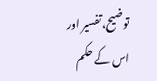توضیح،تفسیر اور اس کے حکم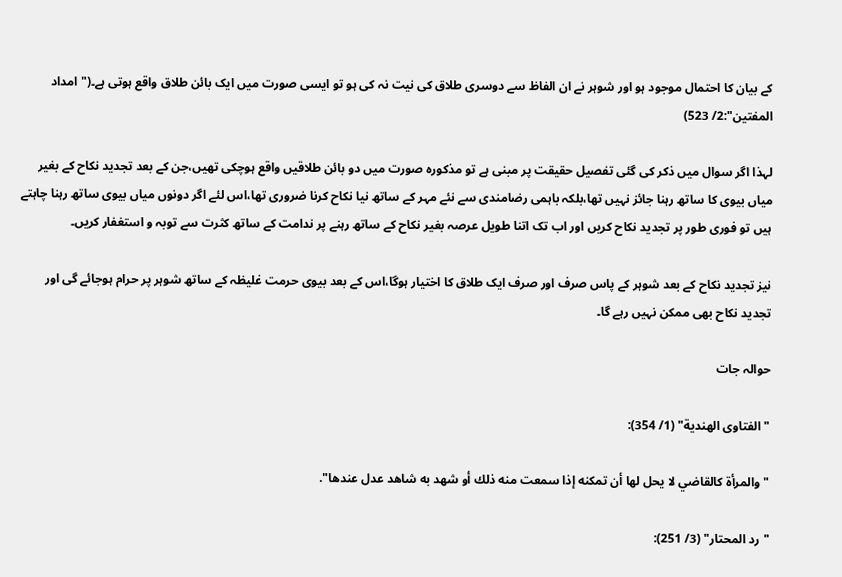کے بیان کا احتمال موجود ہو اور شوہر نے ان الفاظ سے دوسری طلاق کی نیت نہ کی ہو تو ایسی صورت میں ایک بائن طلاق واقع ہوتی ہے۔("امداد المفتین":2/ 523)

لہذا اگر سوال میں ذکر کی گئی تفصیل حقیقت پر مبنی ہے تو مذکورہ صورت میں دو بائن طلاقیں واقع ہوچکی تھیں،جن کے بعد تجدید نکاح کے بغیر میاں بیوی کا ساتھ رہنا جائز نہیں تھا،بلکہ باہمی رضامندی سے نئے مہر کے ساتھ نیا نکاح کرنا ضروری تھا،اس لئے اگر دونوں میاں بیوی ساتھ رہنا چاہتے ہیں تو فوری طور پر تجدید نکاح کریں اور اب تک اتنا طویل عرصہ بغیر نکاح کے ساتھ رہنے پر ندامت کے ساتھ کثرت سے توبہ و استغفار کریں۔

نیز تجدید نکاح کے بعد شوہر کے پاس صرف اور صرف ایک طلاق کا اختیار ہوگا،اس کے بعد بیوی حرمت غلیظہ کے ساتھ شوہر پر حرام ہوجائے گی اور تجدید نکاح بھی ممکن نہیں رہے گا۔

حوالہ جات

"الفتاوى الهندية" (1/ 354):

" والمرأة كالقاضي لا يحل لها أن تمكنه إذا سمعت منه ذلك أو شهد به شاهد عدل عندها".

"رد المحتار" (3/ 251):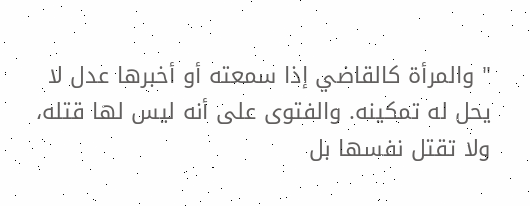" والمرأة كالقاضي إذا سمعته أو أخبرها عدل لا يحل له تمكينه. والفتوى على أنه ليس لها قتله، ولا تقتل نفسها بل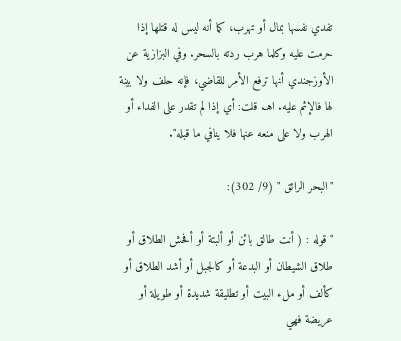تفدي نفسها بمال أو تهرب، كما أنه ليس له قتلها إذا حرمت عليه وكلما هرب ردته بالسحر. وفي البزازية عن الأوزجندي أنها ترفع الأمر للقاضي، فإنه حلف ولا بينة لها فالإثم عليه. اهـ. قلت: أي إذا لم تقدر على الفداء أو الهرب ولا على منعه عنها فلا ينافي ما قبله".

"البحر الرائق " (9/ 302):

"قوله : ( أنت طالق بائن أو ألبتة أو أفحش الطلاق أو طلاق الشيطان أو البدعة أو كالجبل أو أشد الطلاق أو كألف أو ملء البيت أو تطليقة شديدة أو طويلة أو عريضة فهي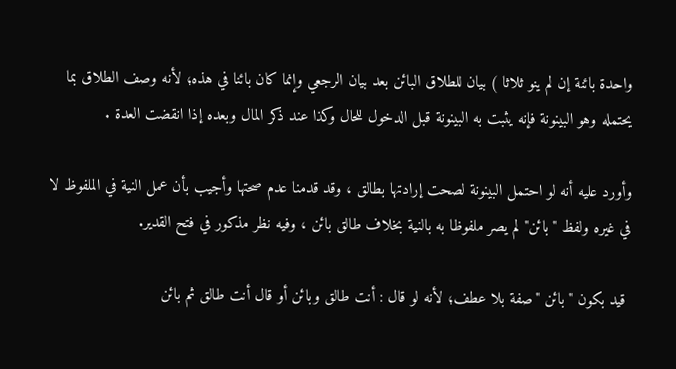واحدة بائنة إن لم ينو ثلاثا ) بيان للطلاق البائن بعد بيان الرجعي وإنما كان بائنا في هذه؛ لأنه وصف الطلاق بما يحتمله وهو البينونة فإنه يثبت به البينونة قبل الدخول للحال وكذا عند ذكر المال وبعده إذا انقضت العدة .

وأورد عليه أنه لو احتمل البينونة لصحت إرادتها بطالق ، وقد قدمنا عدم صحتها وأجيب بأن عمل النية في الملفوظ لا في غيره ولفظ "بائن" لم يصر ملفوظا به بالنية بخلاف طالق بائن ، وفيه نظر مذكور في فتح القدير.

 قيد بكون "بائن "صفة بلا عطف؛ لأنه لو قال : أنت طالق وبائن أو قال أنت طالق ثم بائن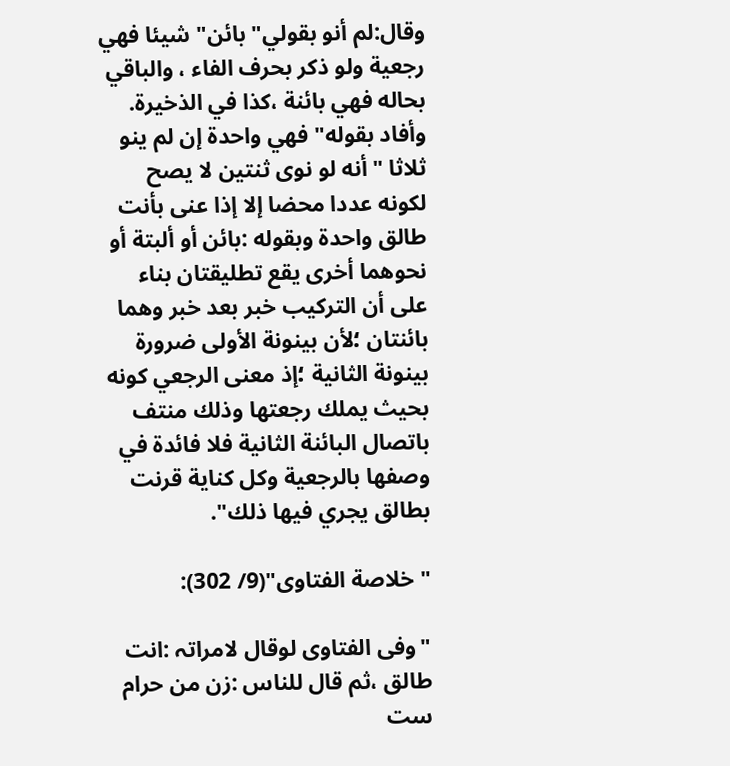وقال:لم أنو بقولي" بائن" شيئا فهي رجعية ولو ذكر بحرف الفاء ، والباقي بحاله فهي بائنة ،كذا في الذخيرة. وأفاد بقوله" فهي واحدة إن لم ينو ثلاثا "أنه لو نوى ثنتين لا يصح لكونه عددا محضا إلا إذا عنى بأنت طالق واحدة وبقوله :بائن أو ألبتة أو نحوهما أخرى يقع تطليقتان بناء على أن التركيب خبر بعد خبر وهما بائنتان ؛لأن بينونة الأولى ضرورة بينونة الثانية ؛إذ معنى الرجعي كونه بحيث يملك رجعتها وذلك منتف باتصال البائنة الثانية فلا فائدة في وصفها بالرجعية وكل كناية قرنت بطالق يجري فيها ذلك".

"خلاصة الفتاوی"(9/ 302):

"وفی الفتاوی لوقال لامراتہ :انت طالق ،ثم قال للناس :زن من حرام ست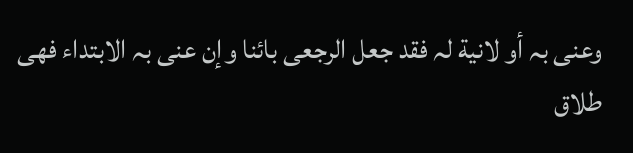وعنی بہ أو لانیة لہ فقد جعل الرجعی بائنا وإن عنی بہ الابتداء فھی طلاق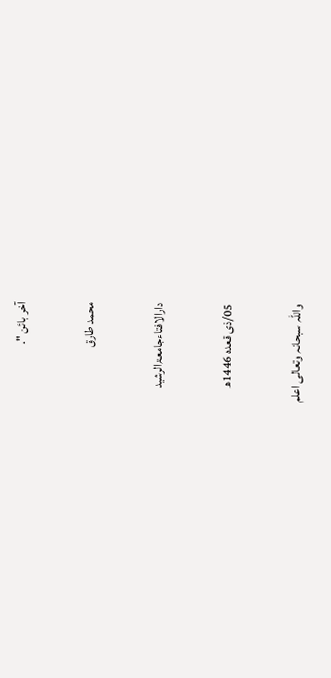آخر بائن ".

محمد طارق

دارالافتاءجامعۃالرشید

05/ذی قعدہ 1446ھ

واللہ سبحانہ وتعالی اعلم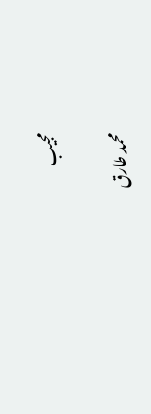مجیب

محمد طارق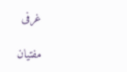غرفی

مفتیان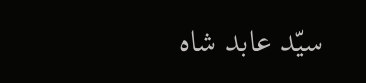سیّد عابد شاہ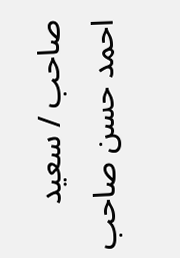صاحب / سعید احمد حسن صاحب